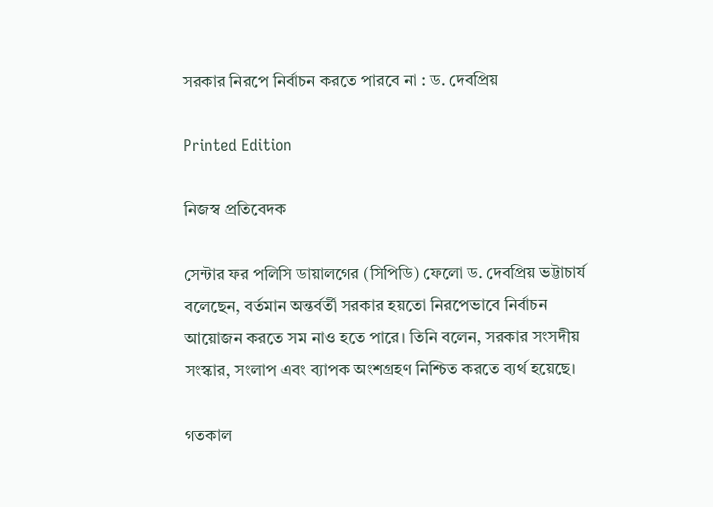সরকার নিরপে নির্বাচন করতে পারবে না : ড. দেবপ্রিয়

Printed Edition

নিজস্ব প্রতিবেদক

সেন্টার ফর পলিসি ডায়ালগের (সিপিডি) ফেলো ড. দেবপ্রিয় ভট্টাচার্য বলেছেন, বর্তমান অন্তর্বর্তী সরকার হয়তো নিরপেভাবে নির্বাচন আয়োজন করতে সম নাও হতে পারে। তিনি বলেন, সরকার সংসদীয় সংস্কার, সংলাপ এবং ব্যাপক অংশগ্রহণ নিশ্চিত করতে ব্যর্থ হয়েছে।

গতকাল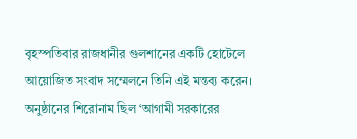বৃহস্পতিবার রাজধানীর গুলশানের একটি হোটেলে আয়োজিত সংবাদ সম্মেলনে তিনি এই মন্তব্য করেন। অনুষ্ঠানের শিরোনাম ছিল ‘আগামী সরকারের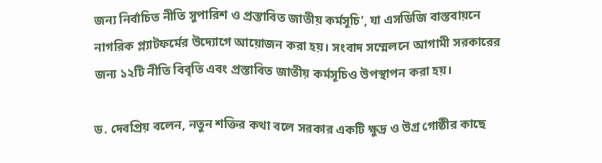জন্য নির্বাচিত নীতি সুপারিশ ও প্রস্তাবিত জাতীয় কর্মসূচি’, যা এসডিজি বাস্তবায়নে নাগরিক প্ল্যাটফর্মের উদ্যোগে আয়োজন করা হয়। সংবাদ সম্মেলনে আগামী সরকারের জন্য ১২টি নীতি বিবৃতি এবং প্রস্তাবিত জাতীয় কর্মসূচিও উপস্থাপন করা হয়।

ড. দেবপ্রিয় বলেন, নতুন শক্তির কথা বলে সরকার একটি ক্ষুদ্র ও উগ্র গোষ্ঠীর কাছে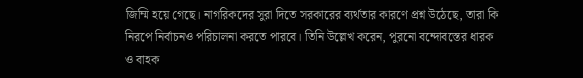জিম্মি হয়ে গেছে। নাগরিকদের সুরা দিতে সরকারের ব্যর্থতার কারণে প্রশ্ন উঠেছে, তারা কি নিরপে নির্বাচনও পরিচালনা করতে পারবে। তিনি উল্লেখ করেন, পুরনো বন্দোবস্তের ধারক ও বাহক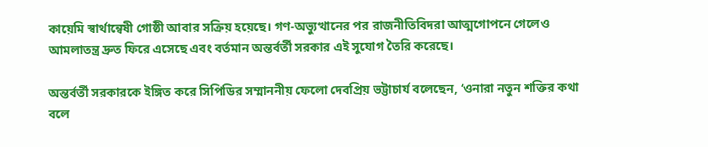কায়েমি স্বার্থান্বেষী গোষ্ঠী আবার সক্রিয় হয়েছে। গণ-অভ্যুত্থানের পর রাজনীতিবিদরা আত্মগোপনে গেলেও আমলাতন্ত্র দ্রুত ফিরে এসেছে এবং বর্তমান অন্তর্বর্তী সরকার এই সুযোগ তৈরি করেছে।

অন্তর্বর্তী সরকারকে ইঙ্গিত করে সিপিডির সম্মাননীয় ফেলো দেবপ্রিয় ভট্টাচার্য বলেছেন, ‘ওনারা নতুন শক্তির কথা বলে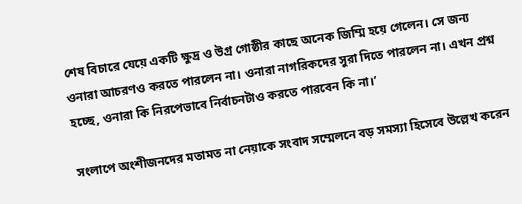শেষ বিচারে যেয়ে একটি ক্ষুদ্র ও উগ্র গোষ্ঠীর কাছে অনেক জিম্মি হয়ে গেলেন। সে জন্য ওনারা আচরণও করতে পারলেন না। ওনারা নাগরিকদের সুরা দিতে পারলেন না। এখন প্রশ্ন হচ্ছে, ওনারা কি নিরপেভাবে নির্বাচনটাও করতে পারবেন কি না।’

সংলাপে অংশীজনদের মতামত না নেয়াকে সংবাদ সম্মেলনে বড় সমস্যা হিসেবে উল্লেখ করেন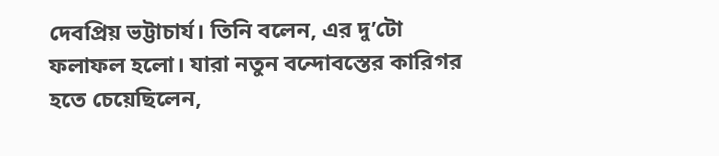দেবপ্রিয় ভট্টাচার্য। তিনি বলেন, এর দু’টো ফলাফল হলো। যারা নতুন বন্দোবস্তের কারিগর হতে চেয়েছিলেন,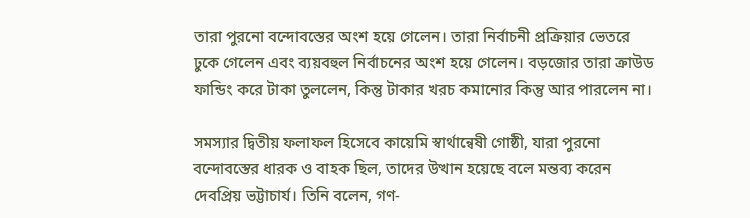তারা পুরনো বন্দোবস্তের অংশ হয়ে গেলেন। তারা নির্বাচনী প্রক্রিয়ার ভেতরে ঢুকে গেলেন এবং ব্যয়বহুল নির্বাচনের অংশ হয়ে গেলেন। বড়জোর তারা ক্রাউড ফান্ডিং করে টাকা তুললেন, কিন্তু টাকার খরচ কমানোর কিন্তু আর পারলেন না।

সমস্যার দ্বিতীয় ফলাফল হিসেবে কায়েমি স্বার্থান্বেষী গোষ্ঠী, যারা পুরনো বন্দোবস্তের ধারক ও বাহক ছিল, তাদের উত্থান হয়েছে বলে মন্তব্য করেন দেবপ্রিয় ভট্টাচার্য। তিনি বলেন, গণ-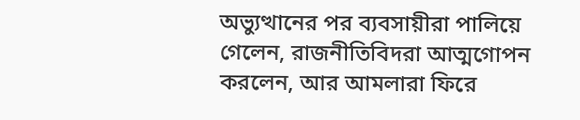অভ্যুত্থানের পর ব্যবসায়ীরা পালিয়ে গেলেন, রাজনীতিবিদরা আত্মগোপন করলেন, আর আমলারা ফিরে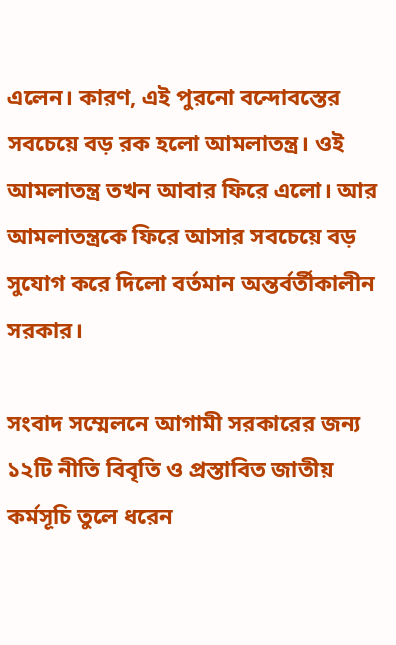এলেন। কারণ, এই পুরনো বন্দোবস্তের সবচেয়ে বড় রক হলো আমলাতন্ত্র। ওই আমলাতন্ত্র তখন আবার ফিরে এলো। আর আমলাতন্ত্রকে ফিরে আসার সবচেয়ে বড় সুযোগ করে দিলো বর্তমান অন্তর্বর্তীকালীন সরকার।

সংবাদ সম্মেলনে আগামী সরকারের জন্য ১২টি নীতি বিবৃতি ও প্রস্তাবিত জাতীয় কর্মসূচি তুলে ধরেন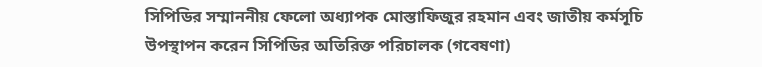সিপিডির সম্মাননীয় ফেলো অধ্যাপক মোস্তাফিজুর রহমান এবং জাতীয় কর্মসূচি উপস্থাপন করেন সিপিডির অতিরিক্ত পরিচালক (গবেষণা)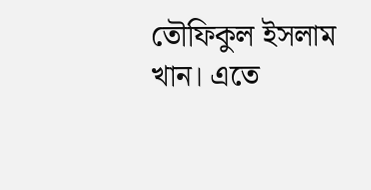তৌফিকুল ইসলাম খান। এতে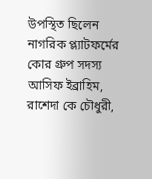উপস্থিত ছিলেন নাগরিক প্ল্যাটফর্মের কোর গ্রুপ সদস্য আসিফ ইব্রাহিম, রাশেদা কে চৌধুরী,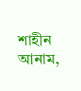শাহীন আনাম,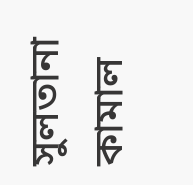সুলতানা কামাল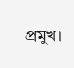প্রমুখ।